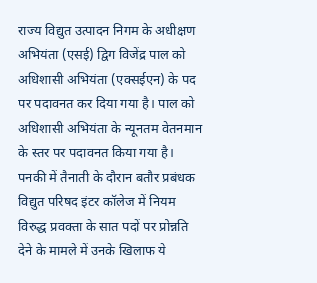राज्य विद्युत उत्पादन निगम के अधीक्षण अभियंता (एसई) द्विग विजेंद्र पाल को अधिशासी अभियंता (एक्सईएन) के पद पर पदावनत कर दिया गया है। पाल को अधिशासी अभियंता के न्यूनतम वेतनमान के स्तर पर पदावनत किया गया है। पनकी में तैनाती के दौरान बतौर प्रबंधक विद्युत परिषद इंटर कॉलेज में नियम विरुद्ध प्रवक्ता के सात पदों पर प्रोन्नति देने के मामले में उनके खिलाफ ये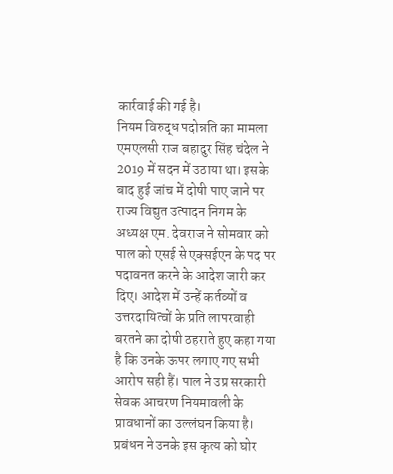कार्रवाई की गई है।
नियम विरुद्ध पदोन्नति का मामला एमएलसी राज बहादुर सिंह चंदेल ने 2019 में सदन में उठाया था। इसके बाद हुई जांच में दोषी पाए जाने पर राज्य विद्युत उत्पादन निगम के अध्यक्ष एम. देवराज ने सोमवार को पाल को एसई से एक्सईएन के पद पर पदावनत करने के आदेश जारी कर दिए। आदेश में उन्हें कर्तव्यों व उत्तरदायित्वों के प्रति लापरवाही बरतने का दोषी ठहराते हुए कहा गया है कि उनके ऊपर लगाए गए सभी आरोप सही हैं। पाल ने उप्र सरकारी सेवक आचरण नियमावली के प्रावधानों का उल्लंघन किया है। प्रबंधन ने उनके इस कृत्य को घोर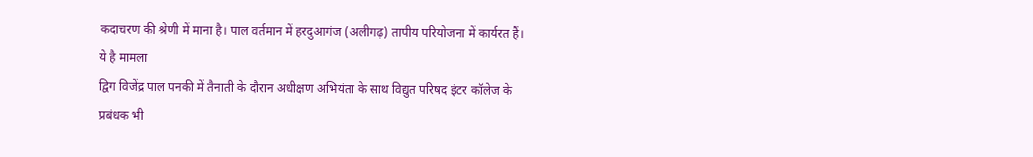कदाचरण की श्रेणी में माना है। पाल वर्तमान में हरदुआगंज (अलीगढ़) तापीय परियोजना में कार्यरत हैं।
ये है मामला
द्विग विजेंद्र पाल पनकी में तैनाती के दौरान अधीक्षण अभियंता के साथ विद्युत परिषद इंटर कॉलेज के प्रबंधक भी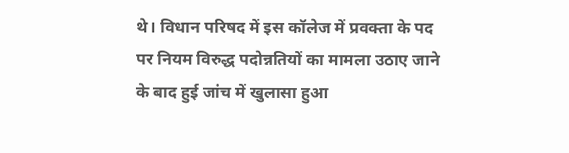थे। विधान परिषद में इस कॉलेज में प्रवक्ता के पद पर नियम विरुद्ध पदोन्नतियों का मामला उठाए जाने के बाद हुई जांच में खुलासा हुआ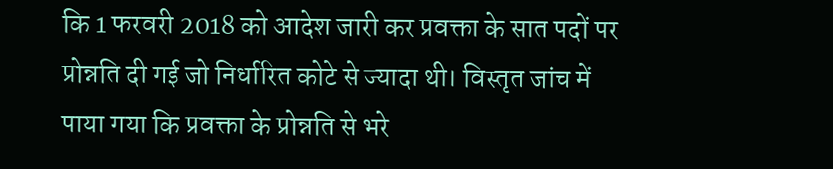कि 1 फरवरी 2018 को आदेश जारी कर प्रवक्ता के सात पदों पर प्रोन्नति दी गई जो निर्धारित कोटे से ज्यादा थी। विस्तृत जांच में पाया गया कि प्रवक्ता के प्रोन्नति से भरे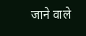जाने वाले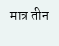मात्र तीन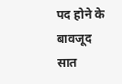पद होने के बावजूद सात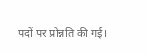पदों पर प्रोन्नति की गई।